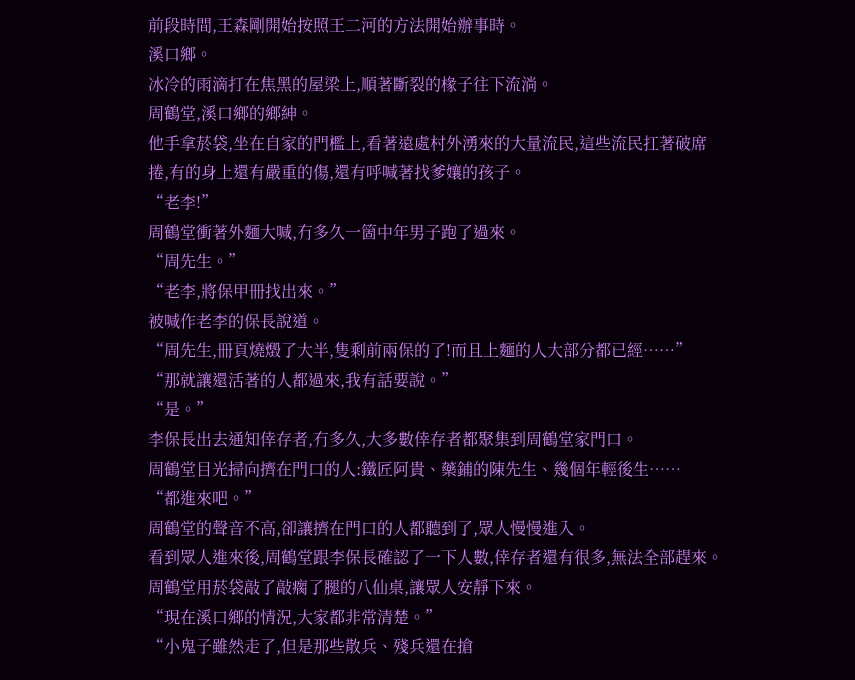前段時間,王森剛開始按照王二河的方法開始辦事時。
溪口鄉。
冰冷的雨滴打在焦黑的屋梁上,順著斷裂的椽子往下流淌。
周鶴堂,溪口鄉的鄉紳。
他手拿菸袋,坐在自家的門檻上,看著遠處村外湧來的大量流民,這些流民扛著破席捲,有的身上還有嚴重的傷,還有呼喊著找爹孃的孩子。
“老李!”
周鶴堂衝著外麵大喊,冇多久一箇中年男子跑了過來。
“周先生。”
“老李,將保甲冊找出來。”
被喊作老李的保長說道。
“周先生,冊頁燒燬了大半,隻剩前兩保的了!而且上麵的人大部分都已經……”
“那就讓還活著的人都過來,我有話要說。”
“是。”
李保長出去通知倖存者,冇多久,大多數倖存者都聚集到周鶴堂家門口。
周鶴堂目光掃向擠在門口的人:鐵匠阿貴、藥鋪的陳先生、幾個年輕後生……
“都進來吧。”
周鶴堂的聲音不高,卻讓擠在門口的人都聽到了,眾人慢慢進入。
看到眾人進來後,周鶴堂跟李保長確認了一下人數,倖存者還有很多,無法全部趕來。
周鶴堂用菸袋敲了敲瘸了腿的八仙桌,讓眾人安靜下來。
“現在溪口鄉的情況,大家都非常清楚。”
“小鬼子雖然走了,但是那些散兵、殘兵還在搶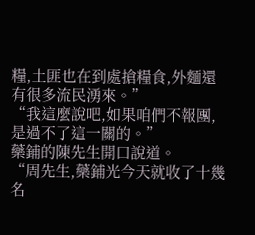糧,土匪也在到處搶糧食,外麵還有很多流民湧來。”
“我這麼說吧,如果咱們不報團,是過不了這一關的。”
藥鋪的陳先生開口說道。
“周先生,藥鋪光今天就收了十幾名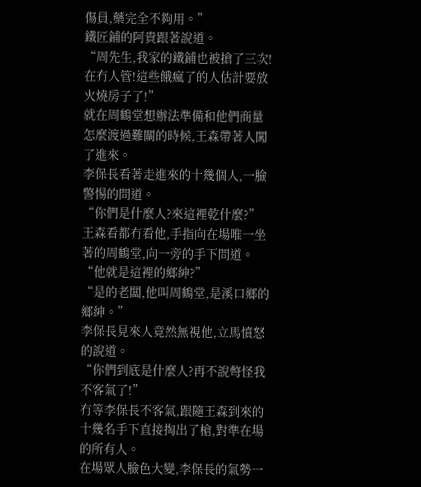傷員,藥完全不夠用。”
鐵匠鋪的阿貴跟著說道。
“周先生,我家的鐵鋪也被搶了三次!在冇人管!這些餓瘋了的人估計要放火燒房子了!”
就在周鶴堂想辦法準備和他們商量怎麼渡過難關的時候,王森帶著人闖了進來。
李保長看著走進來的十幾個人,一臉警惕的問道。
“你們是什麼人?來這裡乾什麼?”
王森看都冇看他,手指向在場唯一坐著的周鶴堂,向一旁的手下問道。
“他就是這裡的鄉紳?”
“是的老闆,他叫周鶴堂,是溪口鄉的鄉紳。”
李保長見來人竟然無視他,立馬憤怒的說道。
“你們到底是什麼人?再不說彆怪我不客氣了!”
冇等李保長不客氣,跟隨王森到來的十幾名手下直接掏出了槍,對準在場的所有人。
在場眾人臉色大變,李保長的氣勢一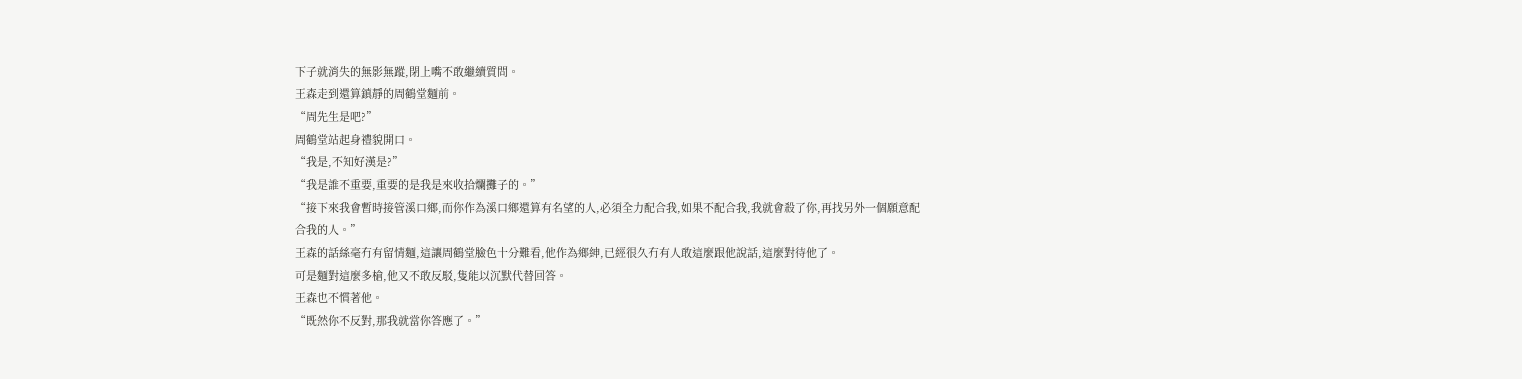下子就消失的無影無蹤,閉上嘴不敢繼續質問。
王森走到還算鎮靜的周鶴堂麵前。
“周先生是吧?”
周鶴堂站起身禮貌開口。
“我是,不知好漢是?”
“我是誰不重要,重要的是我是來收拾爛攤子的。”
“接下來我會暫時接管溪口鄉,而你作為溪口鄉還算有名望的人,必須全力配合我,如果不配合我,我就會殺了你,再找另外一個願意配合我的人。”
王森的話絲毫冇有留情麵,這讓周鶴堂臉色十分難看,他作為鄉紳,已經很久冇有人敢這麼跟他說話,這麼對待他了。
可是麵對這麼多槍,他又不敢反駁,隻能以沉默代替回答。
王森也不慣著他。
“既然你不反對,那我就當你答應了。”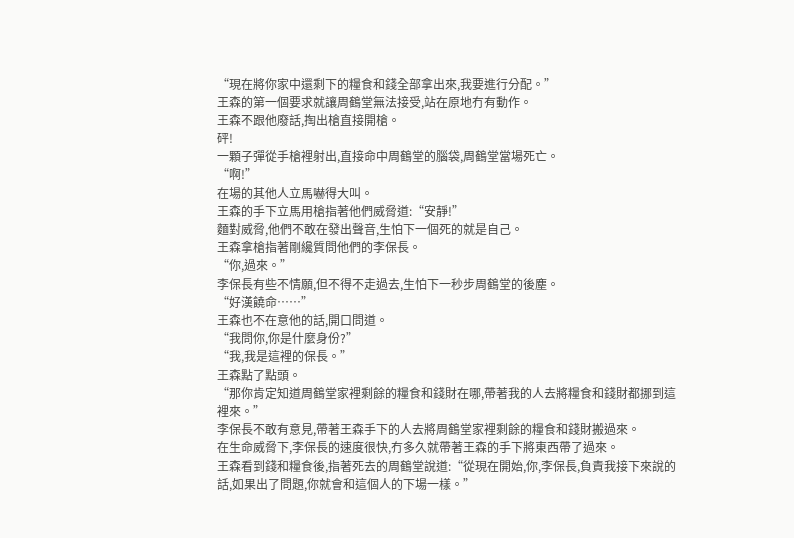“現在將你家中還剩下的糧食和錢全部拿出來,我要進行分配。”
王森的第一個要求就讓周鶴堂無法接受,站在原地冇有動作。
王森不跟他廢話,掏出槍直接開槍。
砰!
一顆子彈從手槍裡射出,直接命中周鶴堂的腦袋,周鶴堂當場死亡。
“啊!”
在場的其他人立馬嚇得大叫。
王森的手下立馬用槍指著他們威脅道:“安靜!”
麵對威脅,他們不敢在發出聲音,生怕下一個死的就是自己。
王森拿槍指著剛纔質問他們的李保長。
“你,過來。”
李保長有些不情願,但不得不走過去,生怕下一秒步周鶴堂的後塵。
“好漢饒命……”
王森也不在意他的話,開口問道。
“我問你,你是什麼身份?”
“我,我是這裡的保長。”
王森點了點頭。
“那你肯定知道周鶴堂家裡剩餘的糧食和錢財在哪,帶著我的人去將糧食和錢財都挪到這裡來。”
李保長不敢有意見,帶著王森手下的人去將周鶴堂家裡剩餘的糧食和錢財搬過來。
在生命威脅下,李保長的速度很快,冇多久就帶著王森的手下將東西帶了過來。
王森看到錢和糧食後,指著死去的周鶴堂說道:“從現在開始,你,李保長,負責我接下來說的話,如果出了問題,你就會和這個人的下場一樣。”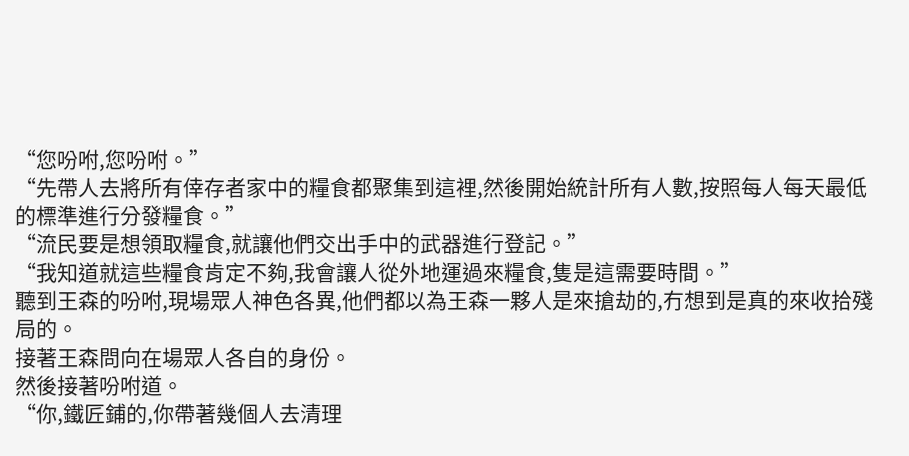“您吩咐,您吩咐。”
“先帶人去將所有倖存者家中的糧食都聚集到這裡,然後開始統計所有人數,按照每人每天最低的標準進行分發糧食。”
“流民要是想領取糧食,就讓他們交出手中的武器進行登記。”
“我知道就這些糧食肯定不夠,我會讓人從外地運過來糧食,隻是這需要時間。”
聽到王森的吩咐,現場眾人神色各異,他們都以為王森一夥人是來搶劫的,冇想到是真的來收拾殘局的。
接著王森問向在場眾人各自的身份。
然後接著吩咐道。
“你,鐵匠鋪的,你帶著幾個人去清理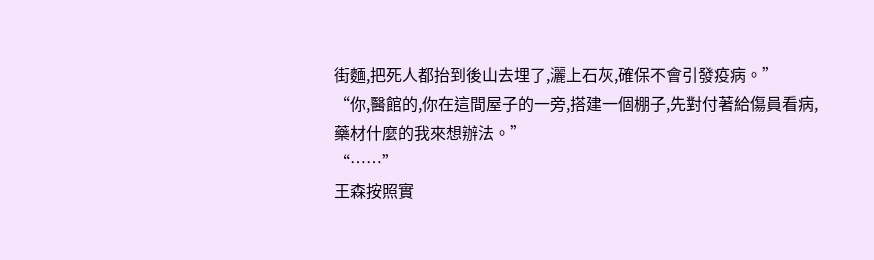街麵,把死人都抬到後山去埋了,灑上石灰,確保不會引發疫病。”
“你,醫館的,你在這間屋子的一旁,搭建一個棚子,先對付著給傷員看病,藥材什麼的我來想辦法。”
“……”
王森按照實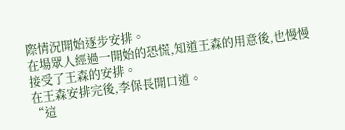際情況開始逐步安排。
在場眾人經過一開始的恐慌,知道王森的用意後,也慢慢接受了王森的安排。
在王森安排完後,李保長開口道。
“這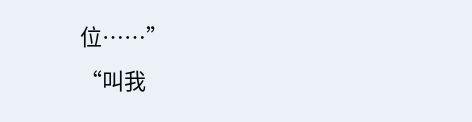位……”
“叫我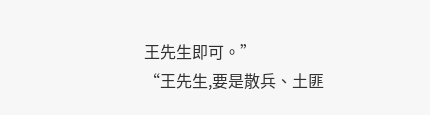王先生即可。”
“王先生,要是散兵、土匪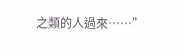之類的人過來……”